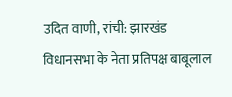उदित वाणी, रांची: झारखंड विधानसभा के नेता प्रतिपक्ष बाबूलाल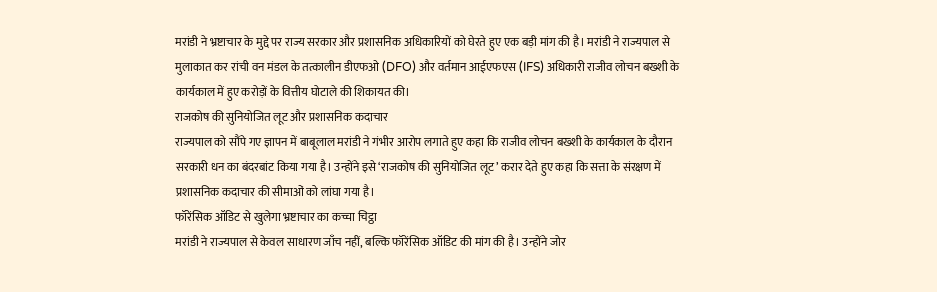मरांडी ने भ्रष्टाचार के मुद्दे पर राज्य सरकार और प्रशासनिक अधिकारियों को घेरते हुए एक बड़ी मांग की है। मरांडी ने राज्यपाल से मुलाकात कर रांची वन मंडल के तत्कालीन डीएफओ (DFO) और वर्तमान आईएफएस (IFS) अधिकारी राजीव लोचन बख्शी के कार्यकाल में हुए करोड़ों के वित्तीय घोटाले की शिकायत की।
राजकोष की सुनियोजित लूट और प्रशासनिक कदाचार
राज्यपाल को सौंपे गए ज्ञापन में बाबूलाल मरांडी ने गंभीर आरोप लगाते हुए कहा कि राजीव लोचन बख्शी के कार्यकाल के दौरान सरकारी धन का बंदरबांट किया गया है। उन्होंने इसे ‘राजकोष की सुनियोजित लूट’ करार देते हुए कहा कि सत्ता के संरक्षण में प्रशासनिक कदाचार की सीमाओं को लांघा गया है।
फॉरेंसिक ऑडिट से खुलेगा भ्रष्टाचार का कच्चा चिट्ठा
मरांडी ने राज्यपाल से केवल साधारण जाँच नहीं, बल्कि फॉरेंसिक ऑडिट की मांग की है। उन्होंने जोर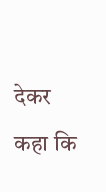देकर कहा कि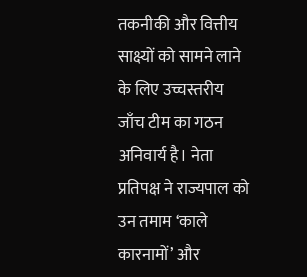तकनीकी और वित्तीय साक्ष्यों को सामने लाने के लिए उच्चस्तरीय जाँच टीम का गठन अनिवार्य है। नेता प्रतिपक्ष ने राज्यपाल को उन तमाम ‘काले कारनामों’ और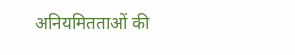अनियमितताओं की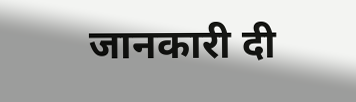जानकारी दी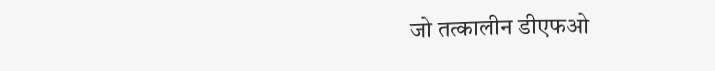जो तत्कालीन डीएफओ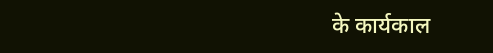के कार्यकाल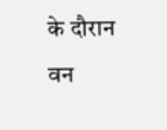के दौरान वन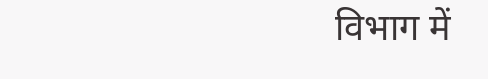विभाग में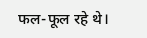फल-फूल रहे थे।